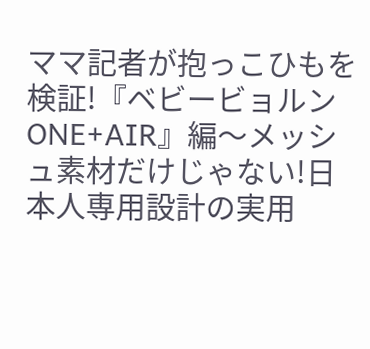ママ記者が抱っこひもを検証!『ベビービョルン ONE+AIR』編〜メッシュ素材だけじゃない!日本人専用設計の実用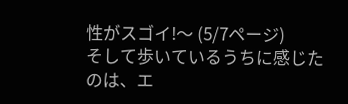性がスゴイ!〜 (5/7ページ)
そして歩いているうちに感じたのは、エ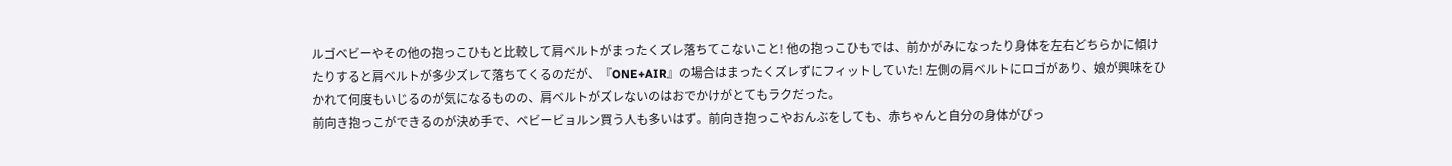ルゴベビーやその他の抱っこひもと比較して肩ベルトがまったくズレ落ちてこないこと! 他の抱っこひもでは、前かがみになったり身体を左右どちらかに傾けたりすると肩ベルトが多少ズレて落ちてくるのだが、『ONE+AIR』の場合はまったくズレずにフィットしていた! 左側の肩ベルトにロゴがあり、娘が興味をひかれて何度もいじるのが気になるものの、肩ベルトがズレないのはおでかけがとてもラクだった。
前向き抱っこができるのが決め手で、ベビービョルン買う人も多いはず。前向き抱っこやおんぶをしても、赤ちゃんと自分の身体がぴっ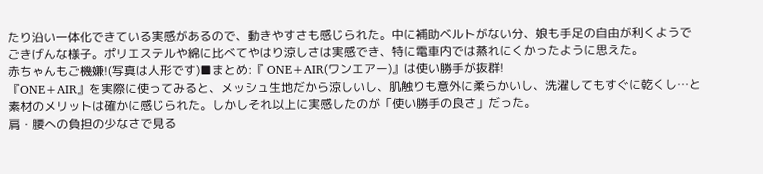たり沿い一体化できている実感があるので、動きやすさも感じられた。中に補助ベルトがない分、娘も手足の自由が利くようでごきげんな様子。ポリエステルや綿に比べてやはり涼しさは実感でき、特に電車内では蒸れにくかったように思えた。
赤ちゃんもご機嫌!(写真は人形です)■まとめ:『 ONE+AIR(ワンエアー)』は使い勝手が抜群!
『ONE+AIR』を実際に使ってみると、メッシュ生地だから涼しいし、肌触りも意外に柔らかいし、洗濯してもすぐに乾くし…と素材のメリットは確かに感じられた。しかしそれ以上に実感したのが「使い勝手の良さ」だった。
肩・腰への負担の少なさで見る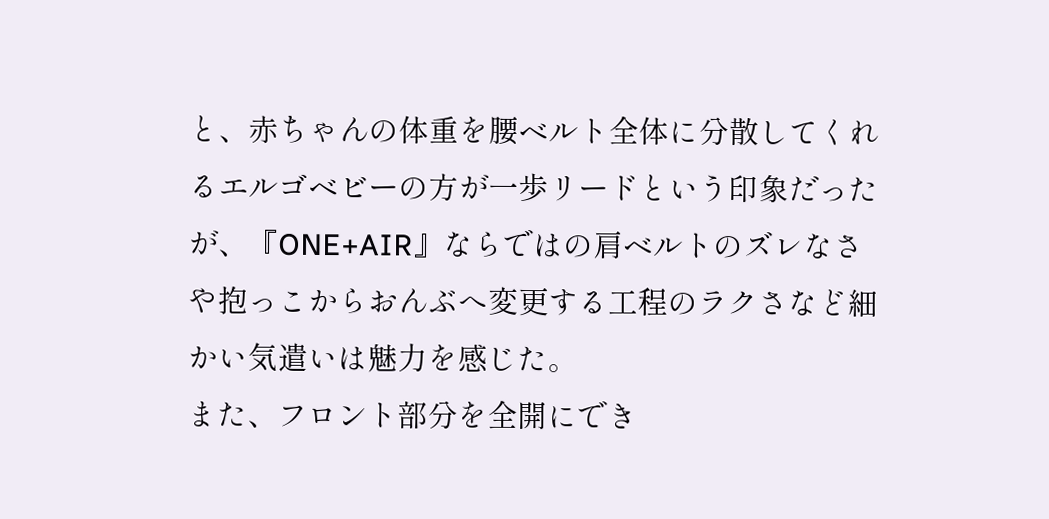と、赤ちゃんの体重を腰ベルト全体に分散してくれるエルゴベビーの方が一歩リードという印象だったが、『ONE+AIR』ならではの肩ベルトのズレなさや抱っこからおんぶへ変更する工程のラクさなど細かい気遣いは魅力を感じた。
また、フロント部分を全開にでき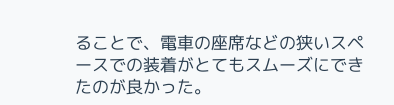ることで、電車の座席などの狭いスペースでの装着がとてもスムーズにできたのが良かった。